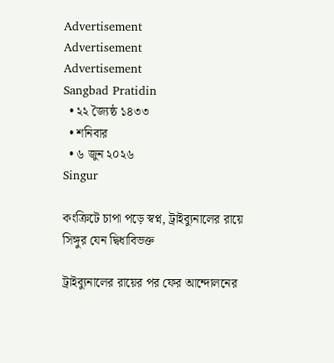Advertisement
Advertisement
Advertisement
Sangbad Pratidin
  • ২২ জ্যৈষ্ঠ ১৪৩৩
  • শনিবার
  • ৬ জুন ২০২৬
Singur

কংক্রিটে চাপা পড়ে স্বপ্ন, ট্রাইব্যুনালের রায়ে সিঙ্গুর যেন দ্বিধাবিভক্ত

ট্রাইব্যুনালের রায়ের পর ফের আন্দোলনের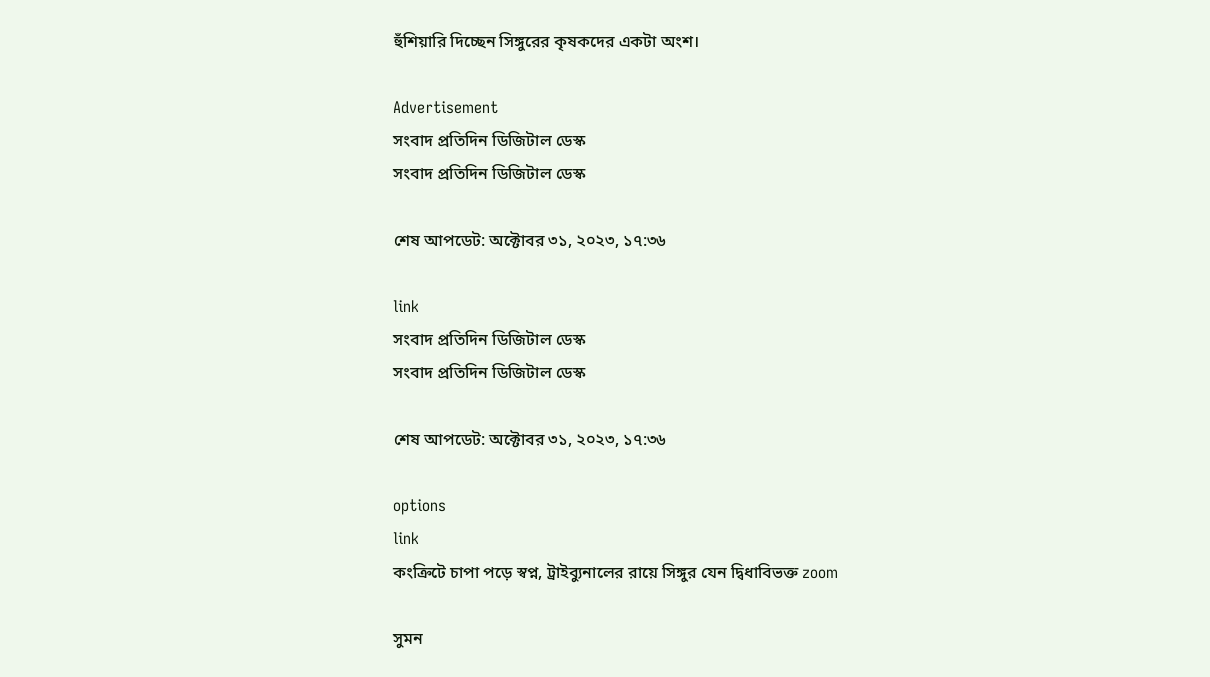হুঁশিয়ারি দিচ্ছেন সিঙ্গুরের কৃষকদের একটা অংশ।

Advertisement
সংবাদ প্রতিদিন ডিজিটাল ডেস্ক
সংবাদ প্রতিদিন ডিজিটাল ডেস্ক

শেষ আপডেট: অক্টোবর ৩১, ২০২৩, ১৭:৩৬

link
সংবাদ প্রতিদিন ডিজিটাল ডেস্ক
সংবাদ প্রতিদিন ডিজিটাল ডেস্ক

শেষ আপডেট: অক্টোবর ৩১, ২০২৩, ১৭:৩৬

options
link
কংক্রিটে চাপা পড়ে স্বপ্ন, ট্রাইব্যুনালের রায়ে সিঙ্গুর যেন দ্বিধাবিভক্ত zoom

সুমন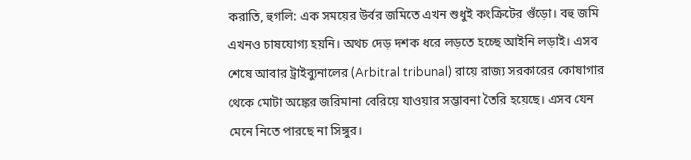করাতি, হুগলি: এক সময়ের উর্বর জমিতে এখন শুধুই কংক্রিটের গুঁড়ো। বহু জমি এখনও চাষযোগ্য হয়নি। অথচ দেড় দশক ধরে লড়তে হচ্ছে আইনি লড়াই। এসব শেষে আবার ট্রাইব্যুনালের (Arbitral tribunal) রায়ে রাজ্য সরকারের কোষাগার থেকে মোটা অঙ্কের জরিমানা বেরিয়ে যাওয়ার সম্ভাবনা তৈরি হয়েছে। এসব যেন মেনে নিতে পারছে না সিঙ্গুর।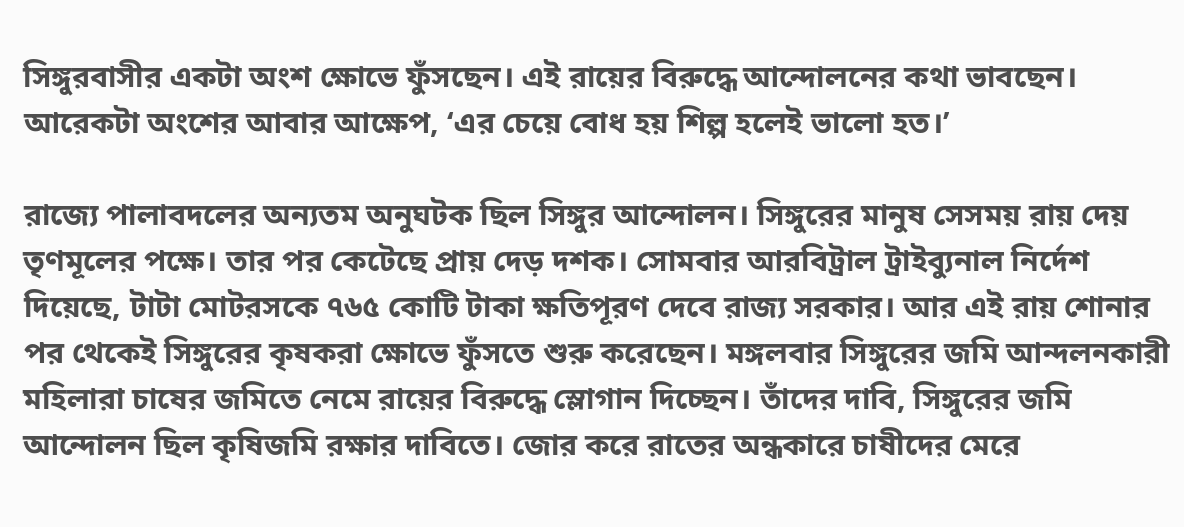সিঙ্গুরবাসীর একটা অংশ ক্ষোভে ফুঁসছেন। এই রায়ের বিরুদ্ধে আন্দোলনের কথা ভাবছেন। আরেকটা অংশের আবার আক্ষেপ, ‘এর চেয়ে বোধ হয় শিল্প হলেই ভালো হত।’

রাজ্যে পালাবদলের অন্যতম অনুঘটক ছিল সিঙ্গুর আন্দোলন। সিঙ্গুরের মানুষ সেসময় রায় দেয় তৃণমূলের পক্ষে। তার পর কেটেছে প্রায় দেড় দশক। সোমবার আরবিট্রাল ট্রাইব্যুনাল নির্দেশ দিয়েছে, টাটা মোটরসকে ৭৬৫ কোটি টাকা ক্ষতিপূরণ দেবে রাজ্য সরকার। আর এই রায় শোনার পর থেকেই সিঙ্গুরের কৃষকরা ক্ষোভে ফুঁসতে শুরু করেছেন। মঙ্গলবার সিঙ্গুরের জমি আন্দলনকারী মহিলারা চাষের জমিতে নেমে রায়ের বিরুদ্ধে স্লোগান দিচ্ছেন। তাঁদের দাবি, সিঙ্গুরের জমি আন্দোলন ছিল কৃষিজমি রক্ষার দাবিতে। জোর করে রাতের অন্ধকারে চাষীদের মেরে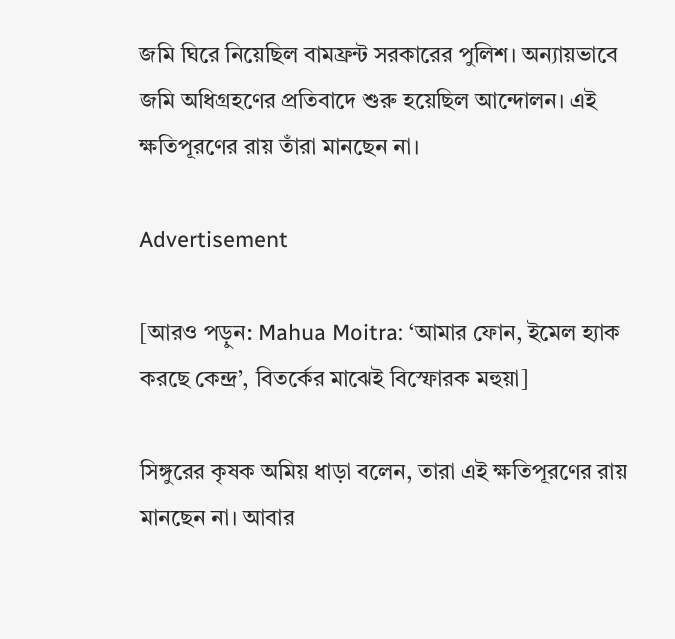জমি ঘিরে নিয়েছিল বামফ্রন্ট সরকারের পুলিশ। অন্যায়ভাবে জমি অধিগ্রহণের প্রতিবাদে শুরু হয়েছিল আন্দোলন। এই ক্ষতিপূরণের রায় তাঁরা মানছেন না।

Advertisement

[আরও পড়ুন: Mahua Moitra: ‘আমার ফোন, ইমেল হ্যাক করছে কেন্দ্র’, বিতর্কের মাঝেই বিস্ফোরক মহুয়া]

সিঙ্গুরের কৃষক অমিয় ধাড়া বলেন, তারা এই ক্ষতিপূরণের রায় মানছেন না। আবার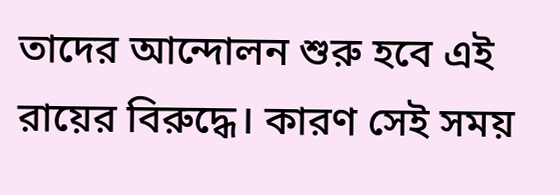তাদের আন্দোলন শুরু হবে এই রায়ের বিরুদ্ধে। কারণ সেই সময়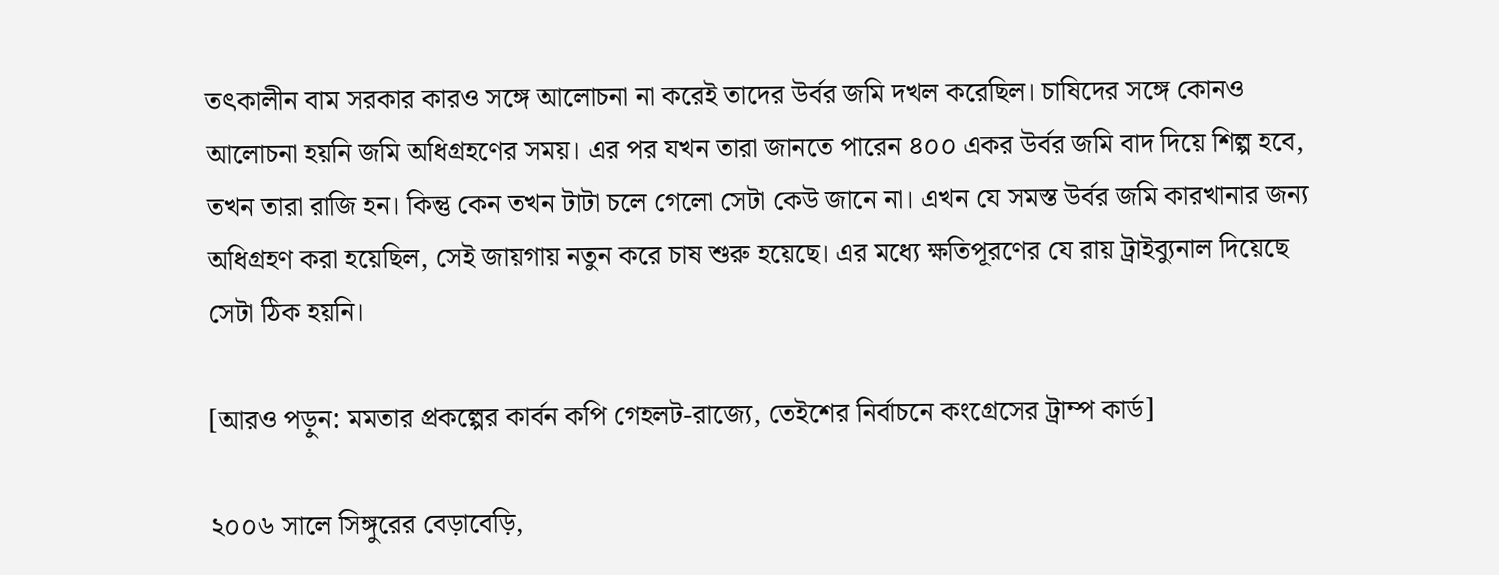তৎকালীন বাম সরকার কারও সঙ্গে আলোচনা না করেই তাদের উর্বর জমি দখল করেছিল। চাষিদের সঙ্গে কোনও আলোচনা হয়নি জমি অধিগ্রহণের সময়। এর পর যখন তারা জানতে পারেন ৪০০ একর উর্বর জমি বাদ দিয়ে শিল্প হবে, তখন তারা রাজি হন। কিন্তু কেন তখন টাটা চলে গেলো সেটা কেউ জানে না। এখন যে সমস্ত উর্বর জমি কারখানার জন্য অধিগ্রহণ করা হয়েছিল, সেই জায়গায় নতুন করে চাষ শুরু হয়েছে। এর মধ্যে ক্ষতিপূরণের যে রায় ট্রাইব্যুনাল দিয়েছে সেটা ঠিক হয়নি।

[আরও পড়ুন: মমতার প্রকল্পের কার্বন কপি গেহলট-রাজ্যে, তেইশের নির্বাচনে কংগ্রেসের ট্রাম্প কার্ড]

২০০৬ সালে সিঙ্গুরের বেড়াবেড়ি,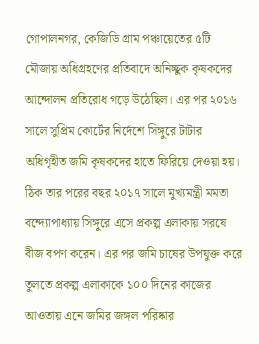গোপালনগর, কেজিডি গ্রাম পঞ্চায়েতের ৫টি মৌজায় অধিগ্রহণের প্রতিবাদে অনিচ্ছুক কৃষকদের আন্দোলন প্রতিরোধ গড়ে উঠেছিল। এর পর ২০১৬ সালে সুপ্রিম কোর্টের নির্দেশে সিঙ্গুরে টাটার অধিগৃহীত জমি কৃষকদের হাতে ফিরিয়ে দেওয়া হয়। ঠিক তার পরের বছর ২০১৭ সালে মুখ্যমন্ত্রী মমতা বন্দ্যোপাধ্যায় সিঙ্গুরে এসে প্রকল্প এলাকায় সরষে বীজ বপণ করেন। এর পর জমি চাষের উপযুক্ত করে তুলতে প্রকল্প এলাকাকে ১০০ দিনের কাজের আওতায় এনে জমির জঙ্গল পরিষ্কার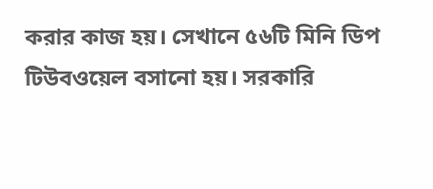করার কাজ হয়। সেখানে ৫৬টি মিনি ডিপ টিউবওয়েল বসানো হয়। সরকারি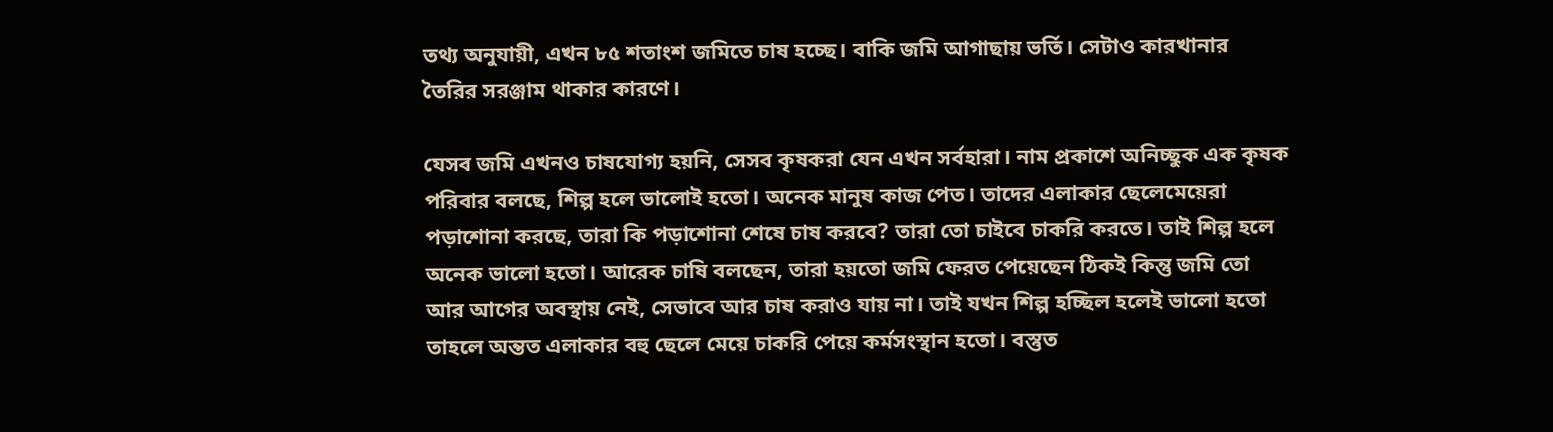তথ্য অনুযায়ী, এখন ৮৫ শতাংশ জমিতে চাষ হচ্ছে। বাকি জমি আগাছায় ভর্তি। সেটাও কারখানার তৈরির সরঞ্জাম থাকার কারণে।

যেসব জমি এখনও চাষযোগ্য হয়নি, সেসব কৃষকরা যেন এখন সর্বহারা। নাম প্রকাশে অনিচ্ছুক এক কৃষক পরিবার বলছে, শিল্প হলে ভালোই হতো। অনেক মানুষ কাজ পেত। তাদের এলাকার ছেলেমেয়েরা পড়াশোনা করছে, তারা কি পড়াশোনা শেষে চাষ করবে? তারা তো চাইবে চাকরি করতে। তাই শিল্প হলে অনেক ভালো হতো। আরেক চাষি বলছেন, তারা হয়তো জমি ফেরত পেয়েছেন ঠিকই কিন্তু জমি তো আর আগের অবস্থায় নেই, সেভাবে আর চাষ করাও যায় না। তাই যখন শিল্প হচ্ছিল হলেই ভালো হতো তাহলে অন্তত এলাকার বহু ছেলে মেয়ে চাকরি পেয়ে কর্মসংস্থান হতো। বস্তুত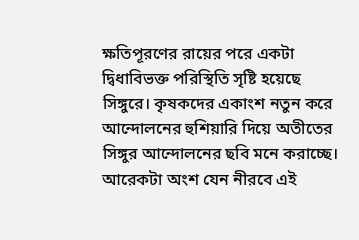ক্ষতিপূরণের রায়ের পরে একটা দ্বিধাবিভক্ত পরিস্থিতি সৃষ্টি হয়েছে সিঙ্গুরে। কৃষকদের একাংশ নতুন করে আন্দোলনের হুশিয়ারি দিয়ে অতীতের সিঙ্গুর আন্দোলনের ছবি মনে করাচ্ছে। আরেকটা অংশ যেন নীরবে এই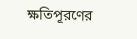ক্ষতিপূরণের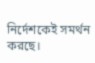নির্দেশকেই সমর্থন করছে।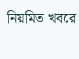নিয়মিত খবরে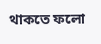থাকতে ফলো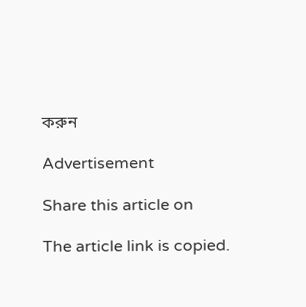করুন

Advertisement

Share this article on

The article link is copied.